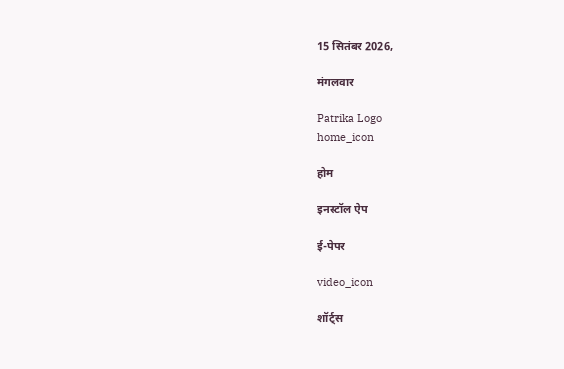15 सितंबर 2026,

मंगलवार

Patrika Logo
home_icon

होम

इनस्टॉल ऐप

ई-पेपर

video_icon

शॉर्ट्स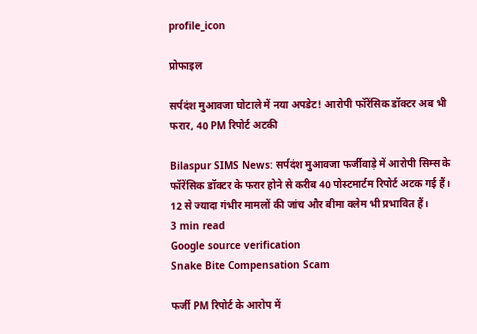profile_icon

प्रोफाइल

सर्पदंश मुआवजा घोटाले में नया अपडेट! आरोपी फॉरेंसिक डॉक्टर अब भी फरार, 40 PM रिपोर्ट अटकी

Bilaspur SIMS News: सर्पदंश मुआवजा फर्जीवाड़े में आरोपी सिम्स के फॉरेंसिक डॉक्टर के फरार होने से करीब 40 पोस्टमार्टम रिपोर्ट अटक गई हैं। 12 से ज्यादा गंभीर मामलों की जांच और बीमा क्लेम भी प्रभावित हैं।
3 min read
Google source verification
Snake Bite Compensation Scam

फर्जी PM रिपोर्ट के आरोप में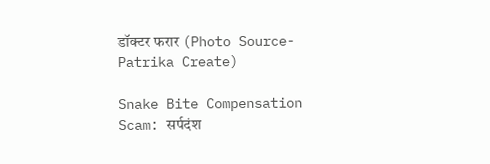डॉक्टर फरार (Photo Source- Patrika Create)

Snake Bite Compensation Scam: सर्पदंश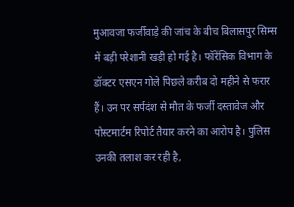मुआवजा फर्जीवाड़े की जांच के बीच बिलासपुर सिम्स में बड़ी परेशानी खड़ी हो गई है। फॉरेंसिक विभाग के डॉक्टर एसएन गोले पिछले करीब दो महीने से फरार हैं। उन पर सर्पदंश से मौत के फर्जी दस्तावेज और पोस्टमार्टम रिपोर्ट तैयार करने का आरोप है। पुलिस उनकी तलाश कर रही है,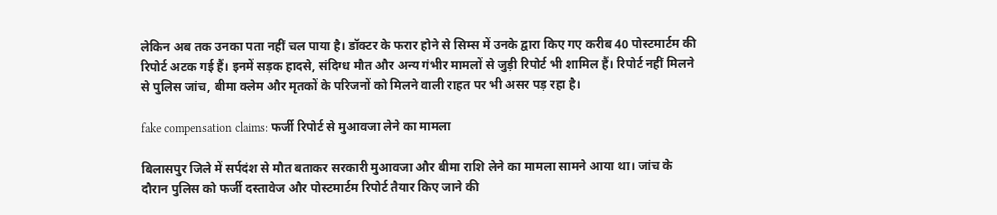लेकिन अब तक उनका पता नहीं चल पाया है। डॉक्टर के फरार होने से सिम्स में उनके द्वारा किए गए करीब 40 पोस्टमार्टम की रिपोर्ट अटक गई हैं। इनमें सड़क हादसे, संदिग्ध मौत और अन्य गंभीर मामलों से जुड़ी रिपोर्ट भी शामिल हैं। रिपोर्ट नहीं मिलने से पुलिस जांच, बीमा क्लेम और मृतकों के परिजनों को मिलने वाली राहत पर भी असर पड़ रहा है।

fake compensation claims: फर्जी रिपोर्ट से मुआवजा लेने का मामला

बिलासपुर जिले में सर्पदंश से मौत बताकर सरकारी मुआवजा और बीमा राशि लेने का मामला सामने आया था। जांच के दौरान पुलिस को फर्जी दस्तावेज और पोस्टमार्टम रिपोर्ट तैयार किए जाने की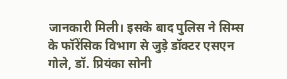जानकारी मिली। इसके बाद पुलिस ने सिम्स के फॉरेंसिक विभाग से जुड़े डॉक्टर एसएन गोले, डॉ. प्रियंका सोनी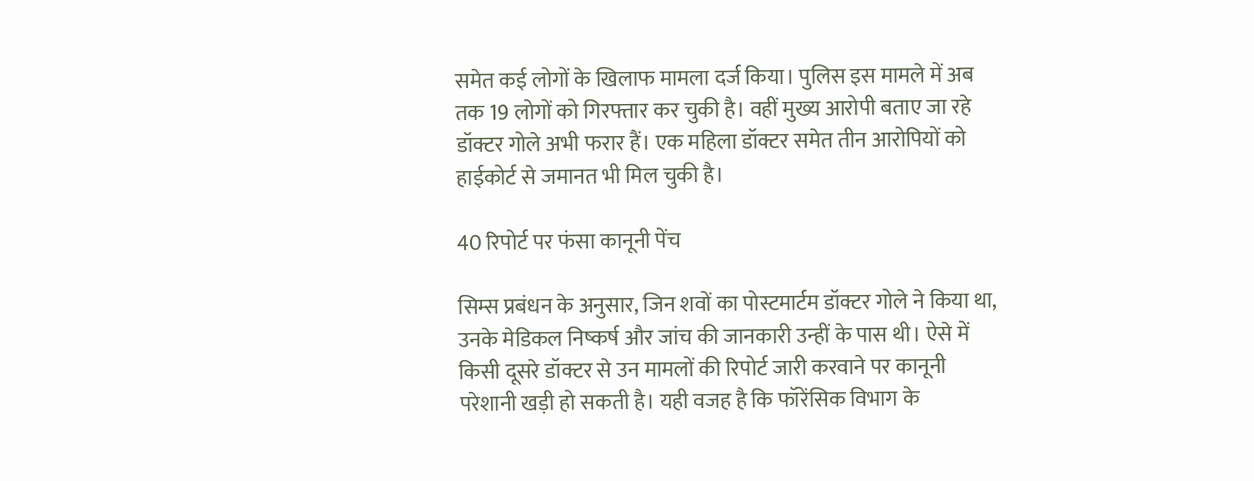समेत कई लोगों के खिलाफ मामला दर्ज किया। पुलिस इस मामले में अब तक 19 लोगों को गिरफ्तार कर चुकी है। वहीं मुख्य आरोपी बताए जा रहे डॉक्टर गोले अभी फरार हैं। एक महिला डॉक्टर समेत तीन आरोपियों को हाईकोर्ट से जमानत भी मिल चुकी है।

40 रिपोर्ट पर फंसा कानूनी पेंच

सिम्स प्रबंधन के अनुसार, जिन शवों का पोस्टमार्टम डॉक्टर गोले ने किया था, उनके मेडिकल निष्कर्ष और जांच की जानकारी उन्हीं के पास थी। ऐसे में किसी दूसरे डॉक्टर से उन मामलों की रिपोर्ट जारी करवाने पर कानूनी परेशानी खड़ी हो सकती है। यही वजह है कि फॉरेंसिक विभाग के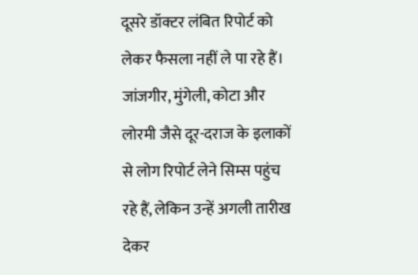दूसरे डॉक्टर लंबित रिपोर्ट को लेकर फैसला नहीं ले पा रहे हैं। जांजगीर, मुंगेली, कोटा और लोरमी जैसे दूर-दराज के इलाकों से लोग रिपोर्ट लेने सिम्स पहुंच रहे हैं, लेकिन उन्हें अगली तारीख देकर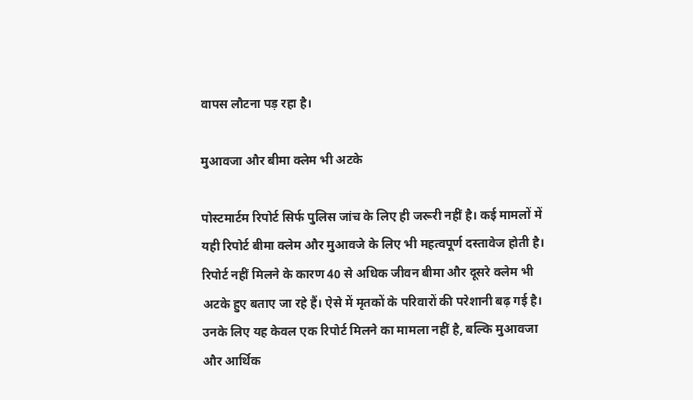वापस लौटना पड़ रहा है।

मुआवजा और बीमा क्लेम भी अटके

पोस्टमार्टम रिपोर्ट सिर्फ पुलिस जांच के लिए ही जरूरी नहीं है। कई मामलों में यही रिपोर्ट बीमा क्लेम और मुआवजे के लिए भी महत्वपूर्ण दस्तावेज होती है। रिपोर्ट नहीं मिलने के कारण 40 से अधिक जीवन बीमा और दूसरे क्लेम भी अटके हुए बताए जा रहे हैं। ऐसे में मृतकों के परिवारों की परेशानी बढ़ गई है। उनके लिए यह केवल एक रिपोर्ट मिलने का मामला नहीं है, बल्कि मुआवजा और आर्थिक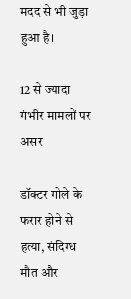मदद से भी जुड़ा हुआ है।

12 से ज्यादा गंभीर मामलों पर असर

डॉक्टर गोले के फरार होने से हत्या, संदिग्ध मौत और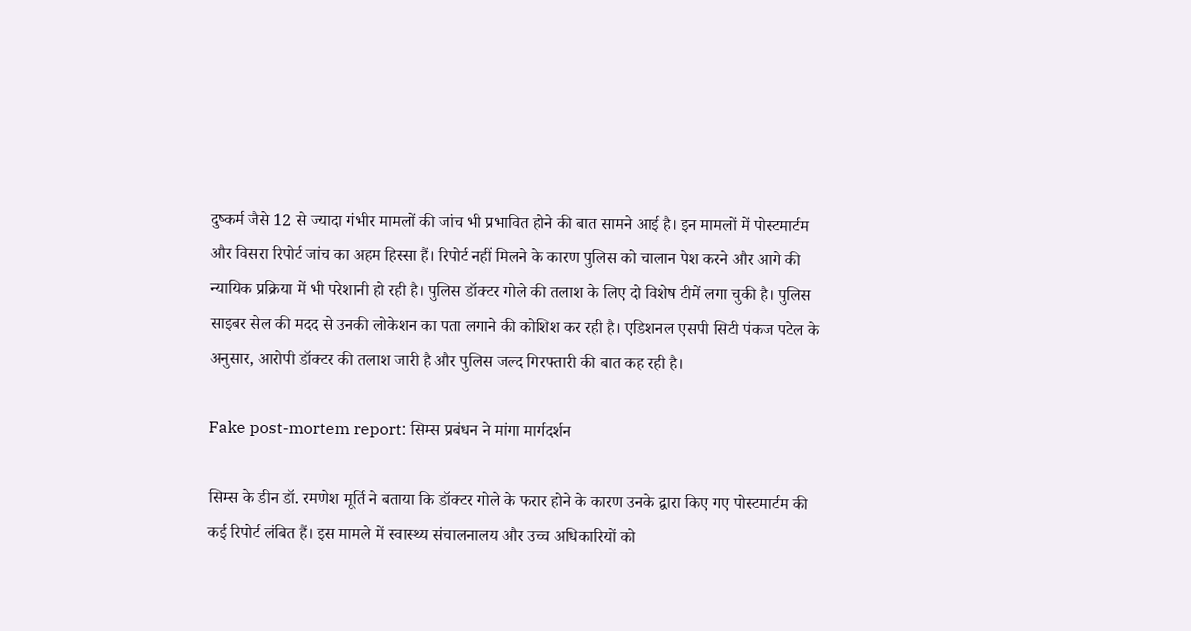दुष्कर्म जैसे 12 से ज्यादा गंभीर मामलों की जांच भी प्रभावित होने की बात सामने आई है। इन मामलों में पोस्टमार्टम और विसरा रिपोर्ट जांच का अहम हिस्सा हैं। रिपोर्ट नहीं मिलने के कारण पुलिस को चालान पेश करने और आगे की न्यायिक प्रक्रिया में भी परेशानी हो रही है। पुलिस डॉक्टर गोले की तलाश के लिए दो विशेष टीमें लगा चुकी है। पुलिस साइबर सेल की मदद से उनकी लोकेशन का पता लगाने की कोशिश कर रही है। एडिशनल एसपी सिटी पंकज पटेल के अनुसार, आरोपी डॉक्टर की तलाश जारी है और पुलिस जल्द गिरफ्तारी की बात कह रही है।

Fake post-mortem report: सिम्स प्रबंधन ने मांगा मार्गदर्शन

सिम्स के डीन डॉ. रमणेश मूर्ति ने बताया कि डॉक्टर गोले के फरार होने के कारण उनके द्वारा किए गए पोस्टमार्टम की कई रिपोर्ट लंबित हैं। इस मामले में स्वास्थ्य संचालनालय और उच्च अधिकारियों को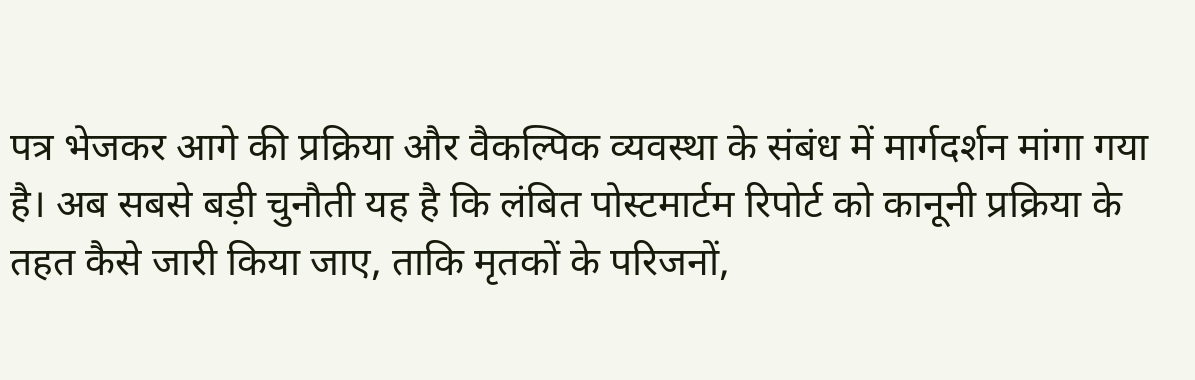पत्र भेजकर आगे की प्रक्रिया और वैकल्पिक व्यवस्था के संबंध में मार्गदर्शन मांगा गया है। अब सबसे बड़ी चुनौती यह है कि लंबित पोस्टमार्टम रिपोर्ट को कानूनी प्रक्रिया के तहत कैसे जारी किया जाए, ताकि मृतकों के परिजनों,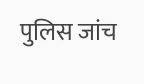पुलिस जांच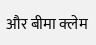और बीमा क्लेम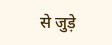से जुड़े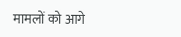मामलों को आगे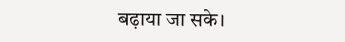बढ़ाया जा सके।